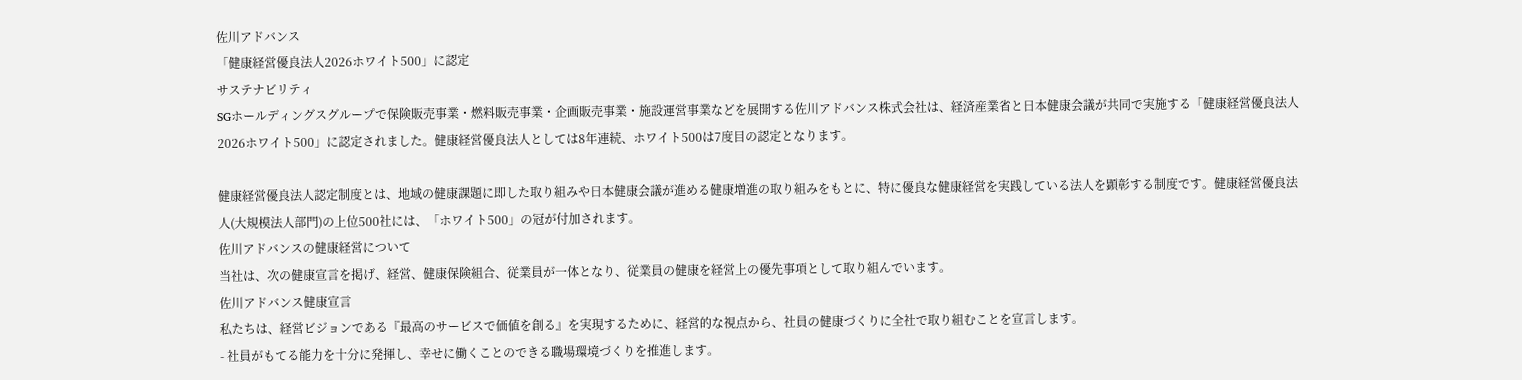佐川アドバンス
「健康経営優良法人2026ホワイト500」に認定
サステナビリティ
SGホールディングスグループで保険販売事業・燃料販売事業・企画販売事業・施設運営事業などを展開する佐川アドバンス株式会社は、経済産業省と日本健康会議が共同で実施する「健康経営優良法人2026ホワイト500」に認定されました。健康経営優良法人としては8年連続、ホワイト500は7度目の認定となります。

健康経営優良法人認定制度とは、地域の健康課題に即した取り組みや日本健康会議が進める健康増進の取り組みをもとに、特に優良な健康経営を実践している法人を顕彰する制度です。健康経営優良法人(大規模法人部門)の上位500社には、「ホワイト500」の冠が付加されます。
佐川アドバンスの健康経営について
当社は、次の健康宣言を掲げ、経営、健康保険組合、従業員が一体となり、従業員の健康を経営上の優先事項として取り組んでいます。
佐川アドバンス健康宣言
私たちは、経営ビジョンである『最高のサービスで価値を創る』を実現するために、経営的な視点から、社員の健康づくりに全社で取り組むことを宣言します。
- 社員がもてる能力を十分に発揮し、幸せに働くことのできる職場環境づくりを推進します。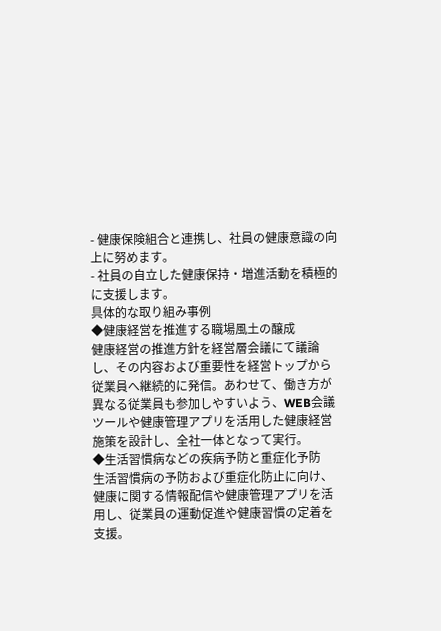- 健康保険組合と連携し、社員の健康意識の向上に努めます。
- 社員の自立した健康保持・増進活動を積極的に支援します。
具体的な取り組み事例
◆健康経営を推進する職場風土の醸成
健康経営の推進方針を経営層会議にて議論し、その内容および重要性を経営トップから従業員へ継続的に発信。あわせて、働き方が異なる従業員も参加しやすいよう、WEB会議ツールや健康管理アプリを活用した健康経営施策を設計し、全社一体となって実行。
◆生活習慣病などの疾病予防と重症化予防
生活習慣病の予防および重症化防止に向け、健康に関する情報配信や健康管理アプリを活用し、従業員の運動促進や健康習慣の定着を支援。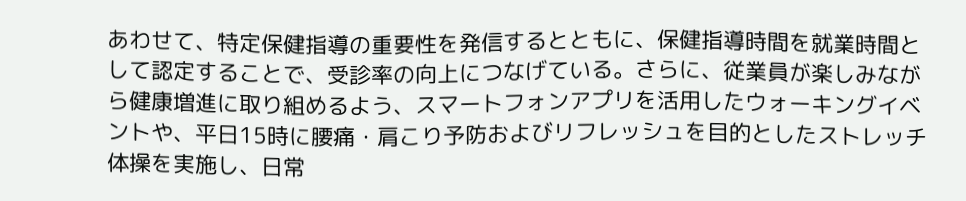あわせて、特定保健指導の重要性を発信するとともに、保健指導時間を就業時間として認定することで、受診率の向上につなげている。さらに、従業員が楽しみながら健康増進に取り組めるよう、スマートフォンアプリを活用したウォーキングイベントや、平日15時に腰痛・肩こり予防およびリフレッシュを目的としたストレッチ体操を実施し、日常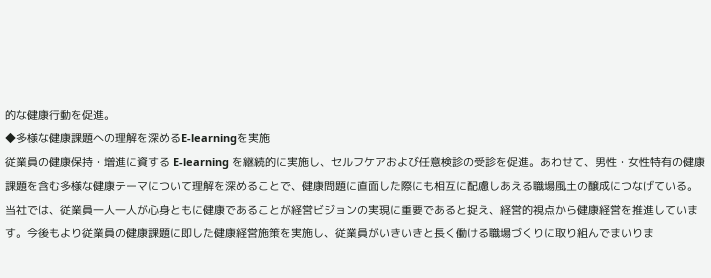的な健康行動を促進。
◆多様な健康課題への理解を深めるE-learningを実施
従業員の健康保持・増進に資する E-learning を継続的に実施し、セルフケアおよび任意検診の受診を促進。あわせて、男性・女性特有の健康課題を含む多様な健康テーマについて理解を深めることで、健康問題に直面した際にも相互に配慮しあえる職場風土の醸成につなげている。
当社では、従業員一人一人が心身ともに健康であることが経営ビジョンの実現に重要であると捉え、経営的視点から健康経営を推進しています。今後もより従業員の健康課題に即した健康経営施策を実施し、従業員がいきいきと長く働ける職場づくりに取り組んでまいりま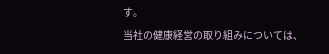す。
当社の健康経営の取り組みについては、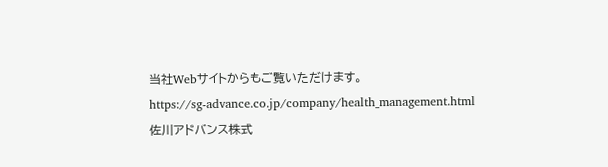当社Webサイトからもご覧いただけます。
https://sg-advance.co.jp/company/health_management.html
佐川アドバンス株式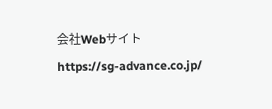会社Webサイト
https://sg-advance.co.jp/